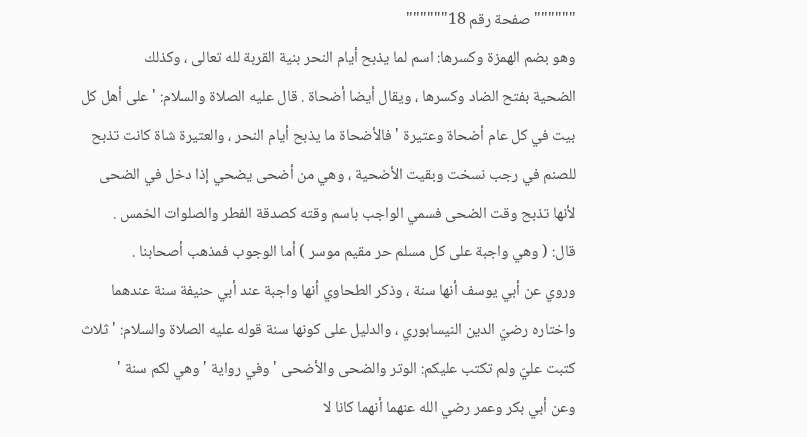""""""صفحة رقم 18""""""
وهو بضم الهمزة وكسرها: اسم لما يذبح أيام النحر بنية القربة لله تعالى ، وكذلك
الضحية بفتح الضاد وكسرها ، ويقال أيضا أضحاة . قال عليه الصلاة والسلام: ' على أهل كل
بيت في كل عام أضحاة وعتيرة ' فالأضحاة ما يذبح أيام النحر ، والعتيرة شاة كانت تذبح
للصنم في رجب نسخت وبقيت الأضحية ، وهي من أضحى يضحي إذا دخل في الضحى
لأنها تذبح وقت الضحى فسمي الواجب باسم وقته كصدقة الفطر والصلوات الخمس .
قال: ( وهي واجبة على كل مسلم حر مقيم موسر ) أما الوجوب فمذهب أصحابنا .
وروي عن أبي يوسف أنها سنة ، وذكر الطحاوي أنها واجبة عند أبي حنيفة سنة عندهما
واختاره رضيّ الدين النيسابوري ، والدليل على كونها سنة قوله عليه الصلاة والسلام: ' ثلاث
كتبت عليّ ولم تكتب عليكم: الوتر والضحى والأضحى ' وفي رواية ' وهي لكم سنة '
وعن أبي بكر وعمر رضي الله عنهما أنهما كانا لا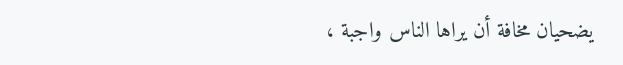يضحيان مخافة أن يراها الناس واجبة ،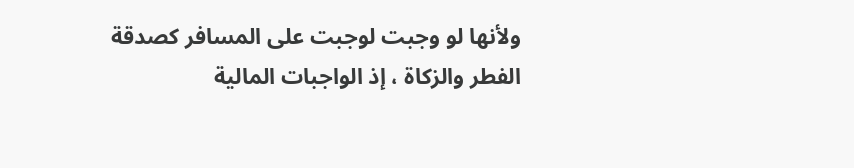ولأنها لو وجبت لوجبت على المسافر كصدقة الفطر والزكاة ، إذ الواجبات المالية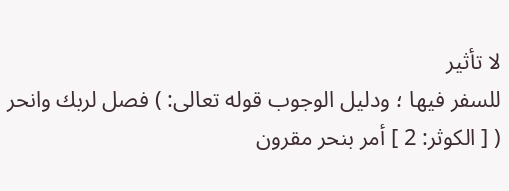لا تأثير
للسفر فيها ؛ ودليل الوجوب قوله تعالى: ) فصل لربك وانحر ( [ الكوثر: 2 ] أمر بنحر مقرون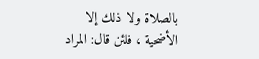بالصلاة ولا ذلك إلا الأضحية ، فلئن قال: المراد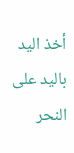أخذ اليد باليد على النحر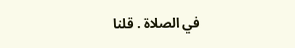في الصلاة . قلنا